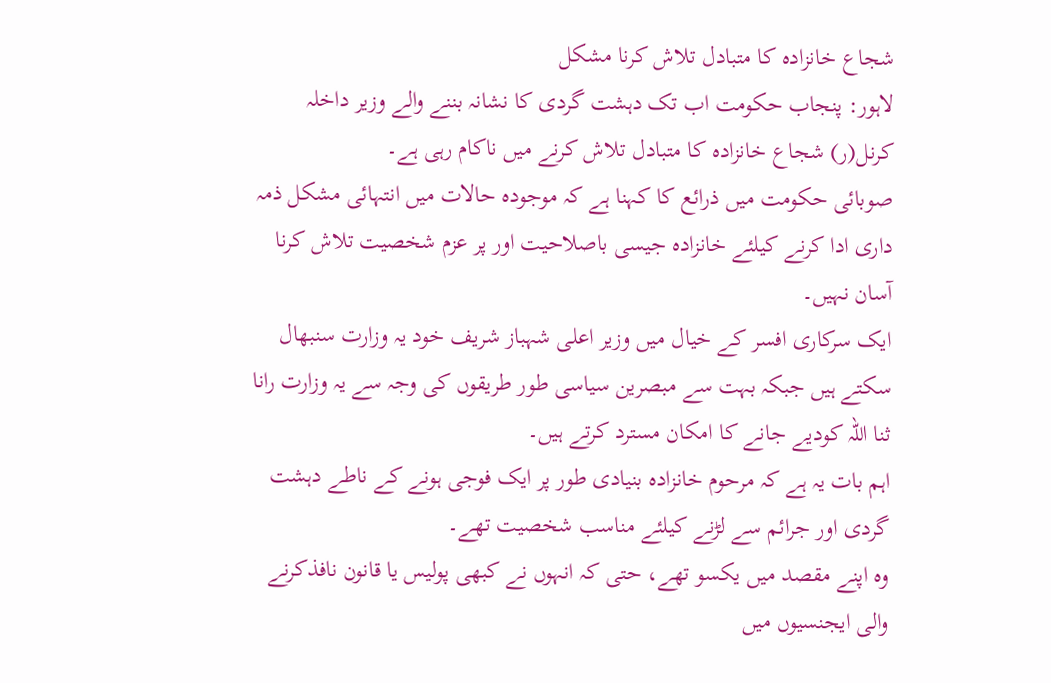شجاع خانزادہ کا متبادل تلاش کرنا مشکل
لاہور: پنجاب حکومت اب تک دہشت گردی کا نشانہ بننے والے وزیر داخلہ کرنل(ر) شجاع خانزادہ کا متبادل تلاش کرنے میں ناکام رہی ہے۔
صوبائی حکومت میں ذرائع کا کہنا ہے کہ موجودہ حالات میں انتہائی مشکل ذمہ داری ادا کرنے کیلئے خانزادہ جیسی باصلاحیت اور پر عزم شخصیت تلاش کرنا آسان نہیں۔
ایک سرکاری افسر کے خیال میں وزیر اعلی شہباز شریف خود یہ وزارت سنبھال سکتے ہیں جبکہ بہت سے مبصرین سیاسی طور طریقوں کی وجہ سے یہ وزارت رانا ثنا اللہ کودیے جانے کا امکان مسترد کرتے ہیں۔
اہم بات یہ ہے کہ مرحوم خانزادہ بنیادی طور پر ایک فوجی ہونے کے ناطے دہشت گردی اور جرائم سے لڑنے کیلئے مناسب شخصیت تھے۔
وہ اپنے مقصد میں یکسو تھے، حتی کہ انہوں نے کبھی پولیس یا قانون نافذکرنے والی ایجنسیوں میں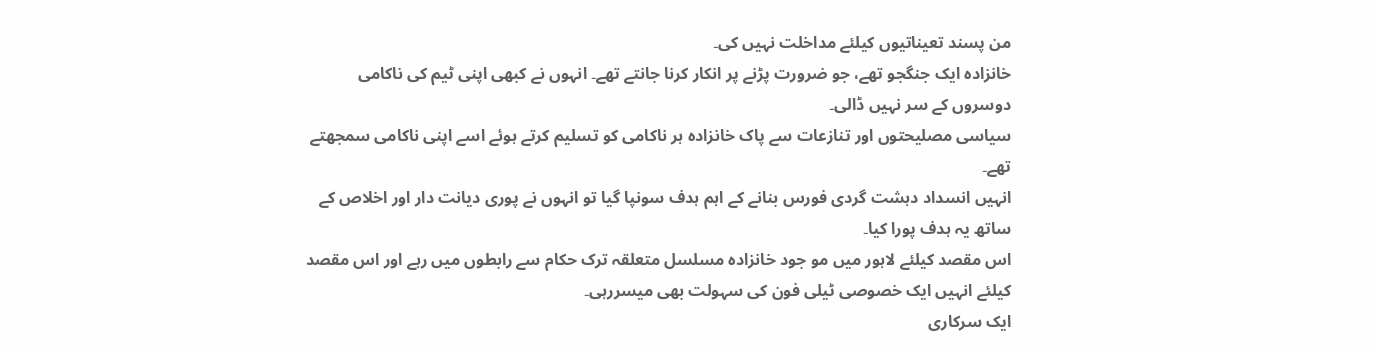من پسند تعیناتیوں کیلئے مداخلت نہیں کی۔
خانزادہ ایک جنگجو تھے، جو ضرورت پڑنے پر انکار کرنا جانتے تھے۔ انہوں نے کبھی اپنی ٹیم کی ناکامی دوسروں کے سر نہیں ڈالی۔
سیاسی مصلیحتوں اور تنازعات سے پاک خانزادہ ہر ناکامی کو تسلیم کرتے ہوئے اسے اپنی ناکامی سمجھتے تھے۔
انہیں انسداد دہشت گردی فورس بنانے کے اہم ہدف سونپا گیا تو انہوں نے پوری دیانت دار اور اخلاص کے ساتھ یہ ہدف پورا کیا۔
اس مقصد کیلئے لاہور میں مو جود خانزادہ مسلسل متعلقہ ترک حکام سے رابطوں میں رہے اور اس مقصد کیلئے انہیں ایک خصوصی ٹیلی فون کی سہولت بھی میسررہی۔
ایک سرکاری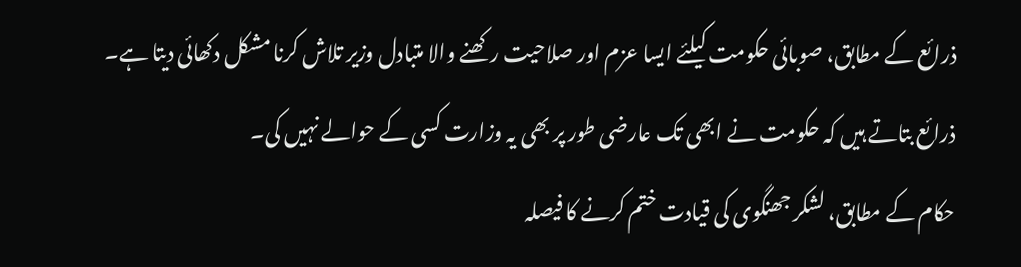ذرائع کے مطابق، صوبائی حکومت کیلئے ایسا عزم اور صلاحیت رکھنے والا متبادل وزیر تلاش کرنا مشکل دکھائی دیتا ہے۔
ذرائع بتاتے ہیں کہ حکومت نے ابھی تک عارضی طور پر بھی یہ وزارت کسی کے حوالے نہیں کی۔
حکام کے مطابق، لشکر جھنگوی کی قیادت ختم کرنے کا فیصلہ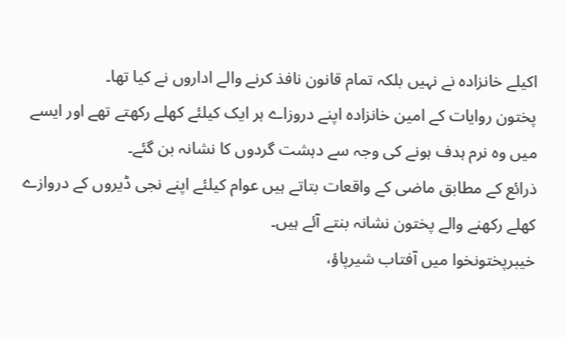اکیلے خانزادہ نے نہیں بلکہ تمام قانون نافذ کرنے والے اداروں نے کیا تھا۔
پختون روایات کے امین خانزادہ اپنے دروزاے ہر ایک کیلئے کھلے رکھتے تھے اور ایسے میں وہ نرم ہدف ہونے کی وجہ سے دہشت گردوں کا نشانہ بن گئے۔
ذرائع کے مطابق ماضی کے واقعات بتاتے ہیں عوام کیلئے اپنے نجی ڈیروں کے دروازے کھلے رکھنے والے پختون نشانہ بنتے آئے ہیں۔
خیبرپختونخوا میں آفتاب شیرپاؤ،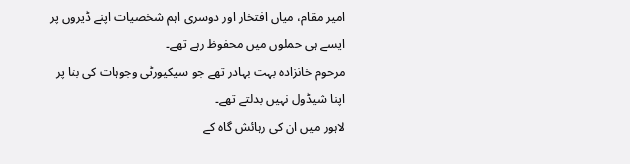امیر مقام، میاں افتخار اور دوسری اہم شخصیات اپنے ڈیروں پر ایسے ہی حملوں میں محفوظ رہے تھے۔
مرحوم خانزادہ بہت بہادر تھے جو سیکیورٹی وجوہات کی بنا پر اپنا شیڈول نہیں بدلتے تھے۔
لاہور میں ان کی رہائش گاہ کے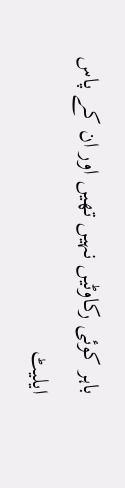باہر کوئی رکاوٹیں نہیں تھیں اور ان کے پاس ایلیٹ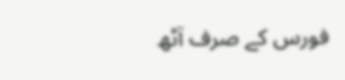فورس کے صرف آٹھ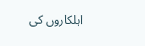اہلکاروں کی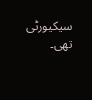سیکیورٹی تھی۔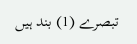تبصرے (1) بند ہیں